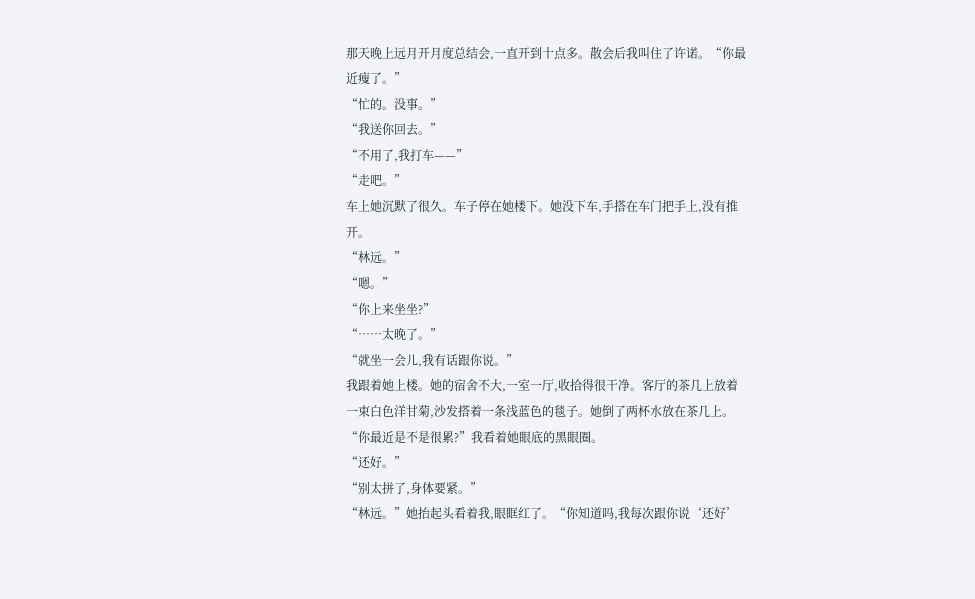那天晚上远月开月度总结会,一直开到十点多。散会后我叫住了许诺。“你最近瘦了。”
“忙的。没事。”
“我送你回去。”
“不用了,我打车——”
“走吧。”
车上她沉默了很久。车子停在她楼下。她没下车,手搭在车门把手上,没有推开。
“林远。”
“嗯。”
“你上来坐坐?”
“……太晚了。”
“就坐一会儿,我有话跟你说。”
我跟着她上楼。她的宿舍不大,一室一厅,收拾得很干净。客厅的茶几上放着一束白色洋甘菊,沙发搭着一条浅蓝色的毯子。她倒了两杯水放在茶几上。
“你最近是不是很累?”我看着她眼底的黑眼圈。
“还好。”
“别太拼了,身体要紧。”
“林远。”她抬起头看着我,眼眶红了。“你知道吗,我每次跟你说‘还好’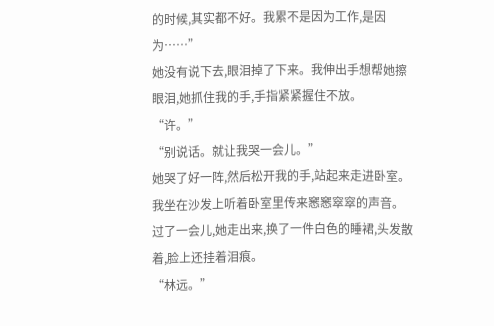的时候,其实都不好。我累不是因为工作,是因为……”
她没有说下去,眼泪掉了下来。我伸出手想帮她擦眼泪,她抓住我的手,手指紧紧握住不放。
“许。”
“别说话。就让我哭一会儿。”
她哭了好一阵,然后松开我的手,站起来走进卧室。我坐在沙发上听着卧室里传来窸窸窣窣的声音。
过了一会儿,她走出来,换了一件白色的睡裙,头发散着,脸上还挂着泪痕。
“林远。”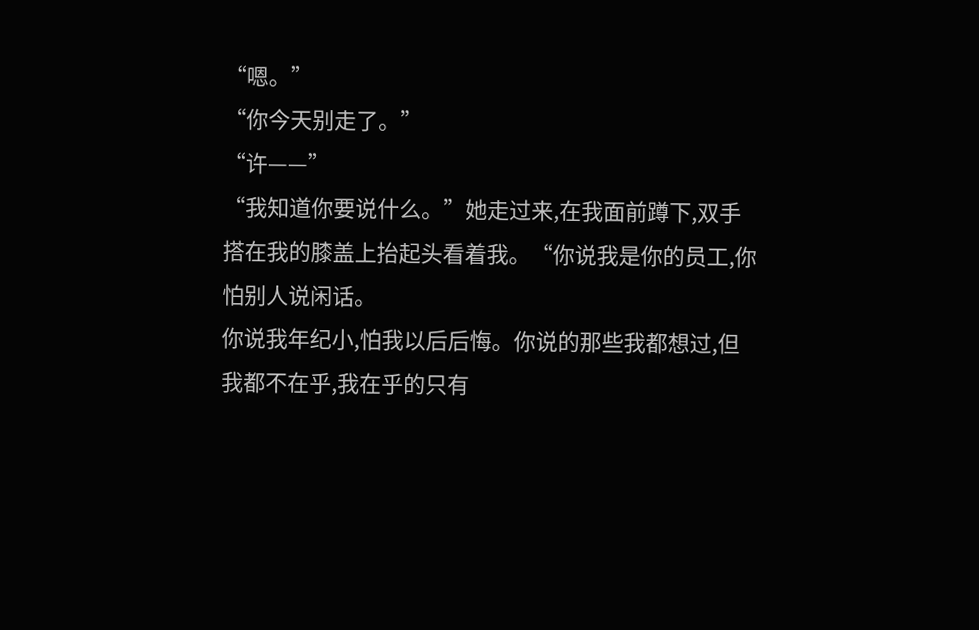“嗯。”
“你今天别走了。”
“许——”
“我知道你要说什么。”她走过来,在我面前蹲下,双手搭在我的膝盖上抬起头看着我。“你说我是你的员工,你怕别人说闲话。
你说我年纪小,怕我以后后悔。你说的那些我都想过,但我都不在乎,我在乎的只有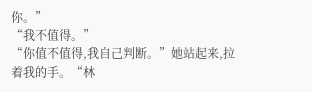你。”
“我不值得。”
“你值不值得,我自己判断。”她站起来,拉着我的手。“林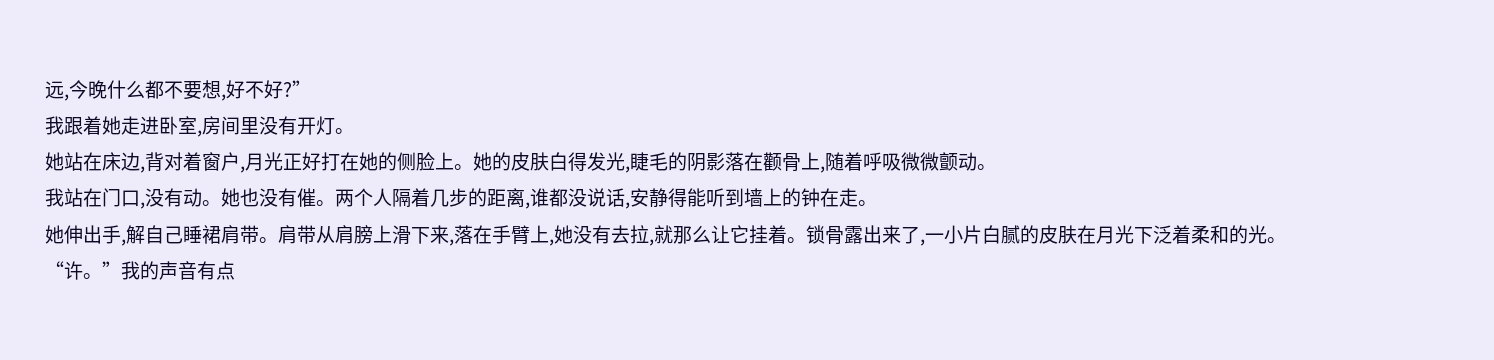远,今晚什么都不要想,好不好?”
我跟着她走进卧室,房间里没有开灯。
她站在床边,背对着窗户,月光正好打在她的侧脸上。她的皮肤白得发光,睫毛的阴影落在颧骨上,随着呼吸微微颤动。
我站在门口,没有动。她也没有催。两个人隔着几步的距离,谁都没说话,安静得能听到墙上的钟在走。
她伸出手,解自己睡裙肩带。肩带从肩膀上滑下来,落在手臂上,她没有去拉,就那么让它挂着。锁骨露出来了,一小片白腻的皮肤在月光下泛着柔和的光。
“许。”我的声音有点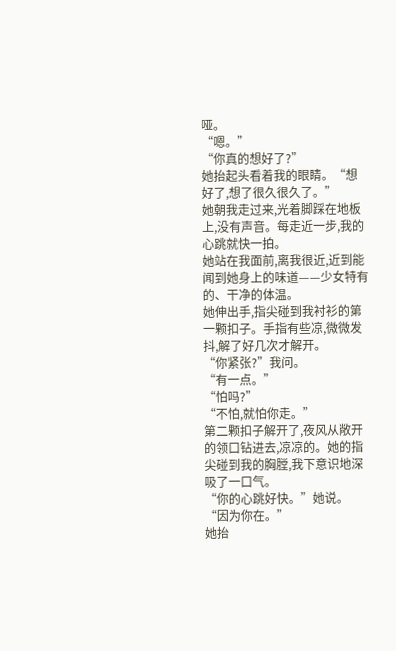哑。
“嗯。”
“你真的想好了?”
她抬起头看着我的眼睛。“想好了,想了很久很久了。”
她朝我走过来,光着脚踩在地板上,没有声音。每走近一步,我的心跳就快一拍。
她站在我面前,离我很近,近到能闻到她身上的味道——少女特有的、干净的体温。
她伸出手,指尖碰到我衬衫的第一颗扣子。手指有些凉,微微发抖,解了好几次才解开。
“你紧张?”我问。
“有一点。”
“怕吗?”
“不怕,就怕你走。”
第二颗扣子解开了,夜风从敞开的领口钻进去,凉凉的。她的指尖碰到我的胸膛,我下意识地深吸了一口气。
“你的心跳好快。”她说。
“因为你在。”
她抬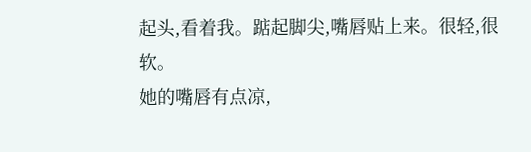起头,看着我。踮起脚尖,嘴唇贴上来。很轻,很软。
她的嘴唇有点凉,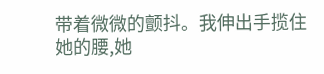带着微微的颤抖。我伸出手揽住她的腰,她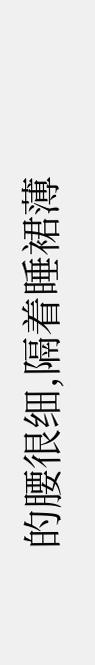的腰很细,隔着睡裙薄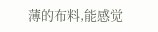薄的布料,能感觉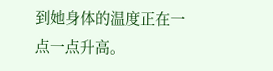到她身体的温度正在一点一点升高。